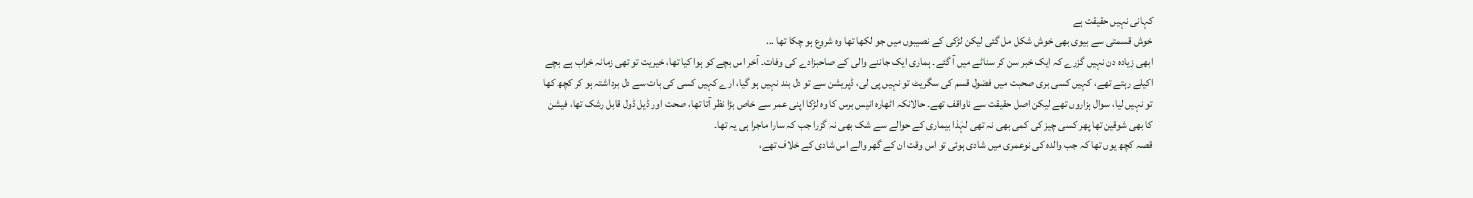کہانی نہیں حقیقت ہے
خوش قسمتی سے بیوی بھی خوش شکل مل گئی لیکن لڑکی کے نصیبوں میں جو لکھا تھا وہ شروع ہو چکا تھا ...
ابھی زیادہ دن نہیں گزرے کہ ایک خبر سن کر سناٹے میں آ گئے۔ ہماری ایک جاننے والی کے صاحبزادے کی وفات۔ آخر اس بچے کو ہوا کیا تھا، خیریت تو تھی زمانہ خراب ہے بچے اکیلے رہتے تھے، کہیں کسی بری صحبت میں فضول قسم کی سگریٹ تو نہیں پی لی، ڈپریشن سے تو دل بند نہیں ہو گیا، ارے کہیں کسی کی بات سے دل برداشتہ ہو کر کچھ کھا تو نہیں لیا، سوال ہزاروں تھے لیکن اصل حقیقت سے ناواقف تھے۔ حالانکہ اٹھارہ انیس برس کا وہ لڑکا اپنی عمر سے خاص بڑا نظر آتا تھا، صحت اور ڈیل ڈول قابل رشک تھا، فیشن کا بھی شوقین تھا پھر کسی چیز کی کمی بھی نہ تھی لہٰذا بیماری کے حوالے سے شک بھی نہ گزرا جب کہ سارا ماجرا ہی یہ تھا۔
قصہ کچھ یوں تھا کہ جب والدہ کی نوعمری میں شادی ہوئی تو اس وقت ان کے گھر والے اس شادی کے خلاف تھے،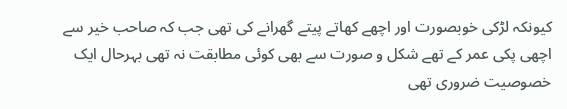کیونکہ لڑکی خوبصورت اور اچھے کھاتے پیتے گھرانے کی تھی جب کہ صاحب خیر سے اچھی پکی عمر کے تھے شکل و صورت سے بھی کوئی مطابقت نہ تھی بہرحال ایک خصوصیت ضروری تھی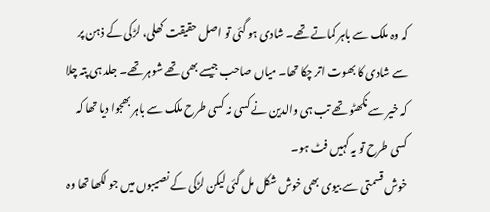کہ وہ ملک سے باہر کماتے تھے۔ شادی ہو گئی تو اصل حقیقت کھلی، لڑکی کے ذہن پر سے شادی کا بھوت اتر چکا تھا۔ میاں صاحب جیسے بھی تھے شوہر تھے۔ جلد ہی پتہ چلا کہ خیر سے نکھٹو تھے تب ہی والدین نے کسی نہ کسی طرح ملک سے باہر بھجوا دیا تھا کہ کسی طرح تو یہ کہیں فٹ ہو۔
خوش قسمتی سے بیوی بھی خوش شکل مل گئی لیکن لڑکی کے نصیبوں میں جو لکھا تھا وہ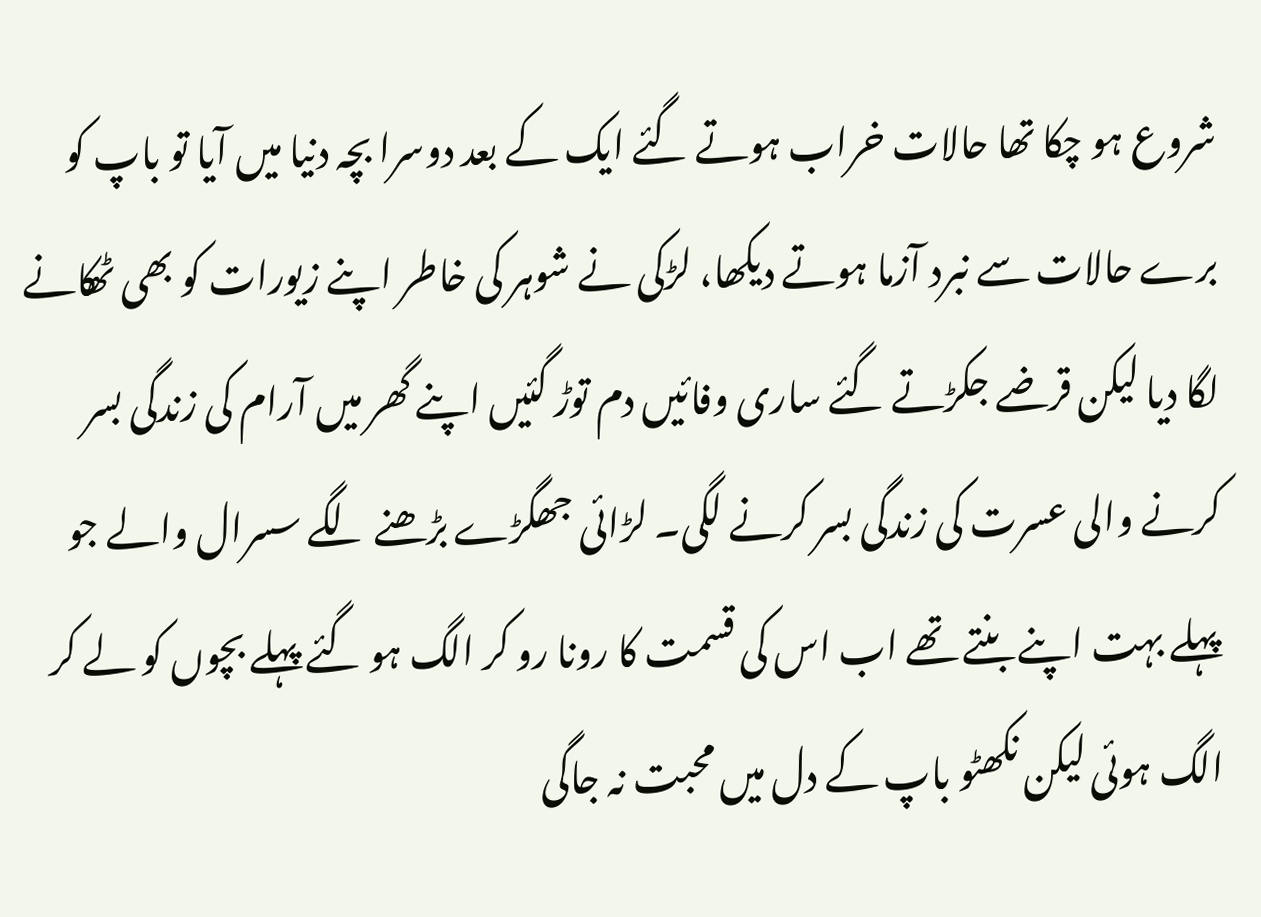شروع ہو چکا تھا حالات خراب ہوتے گئے ایک کے بعد دوسرا بچہ دنیا میں آیا تو باپ کو برے حالات سے نبرد آزما ہوتے دیکھا، لڑکی نے شوہر کی خاطر اپنے زیورات کو بھی ٹھکانے لگا دیا لیکن قرضے جکڑتے گئے ساری وفائیں دم توڑ گئیں اپنے گھر میں آرام کی زندگی بسر کرنے والی عسرت کی زندگی بسر کرنے لگی۔ لڑائی جھگڑے بڑھنے لگے سسرال والے جو پہلے بہت اپنے بنتے تھے اب اس کی قسمت کا رونا رو کر الگ ہو گئے پہلے بچوں کو لے کر الگ ہوئی لیکن نکھٹو باپ کے دل میں محبت نہ جاگی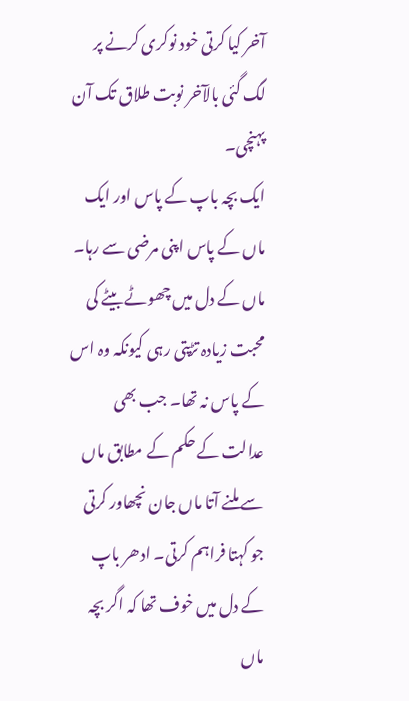آخر کیا کرتی خود نوکری کرنے پر لگ گئی بالآخر نوبت طلاق تک آن پہنچی۔
ایک بچہ باپ کے پاس اور ایک ماں کے پاس اپنی مرضی سے رہا۔ ماں کے دل میں چھوٹے بیٹے کی محبت زیادہ تڑپتی رہی کیونکہ وہ اس کے پاس نہ تھا۔ جب بھی عدالت کے حکم کے مطابق ماں سے ملنے آتا ماں جان نچھاور کرتی جو کہتا فراہم کرتی۔ ادھر باپ کے دل میں خوف تھا کہ اگر بچہ ماں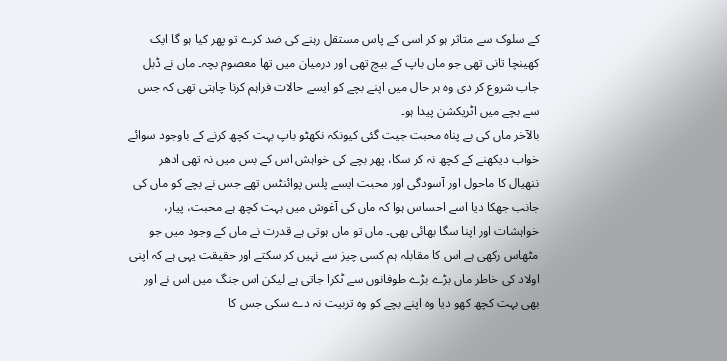کے سلوک سے متاثر ہو کر اسی کے پاس مستقل رہنے کی ضد کرے تو پھر کیا ہو گا ایک کھینچا تانی تھی جو ماں باپ کے بیچ تھی اور درمیان میں تھا معصوم بچہ۔ ماں نے ڈبل جاب شروع کر دی وہ ہر حال میں اپنے بچے کو ایسے حالات فراہم کرنا چاہتی تھی کہ جس سے بچے میں اٹریکشن پیدا ہو۔
بالآخر ماں کی بے پناہ محبت جیت گئی کیونکہ نکھٹو باپ بہت کچھ کرنے کے باوجود سوائے خواب دیکھنے کے کچھ نہ کر سکا، پھر بچے کی خواہش اس کے بس میں نہ تھی ادھر ننھیال کا ماحول اور آسودگی اور محبت ایسے پلس پوائنٹس تھے جس نے بچے کو ماں کی جانب جھکا دیا اسے احساس ہوا کہ ماں کی آغوش میں بہت کچھ ہے محبت، پیار، خواہشات اور اپنا سگا بھائی بھی۔ ماں تو ماں ہوتی ہے قدرت نے ماں کے وجود میں جو مٹھاس رکھی ہے اس کا مقابلہ ہم کسی چیز سے نہیں کر سکتے اور حقیقت یہی ہے کہ اپنی اولاد کی خاطر ماں بڑے بڑے طوفانوں سے ٹکرا جاتی ہے لیکن اس جنگ میں اس نے اور بھی بہت کچھ کھو دیا وہ اپنے بچے کو وہ تربیت نہ دے سکی جس کا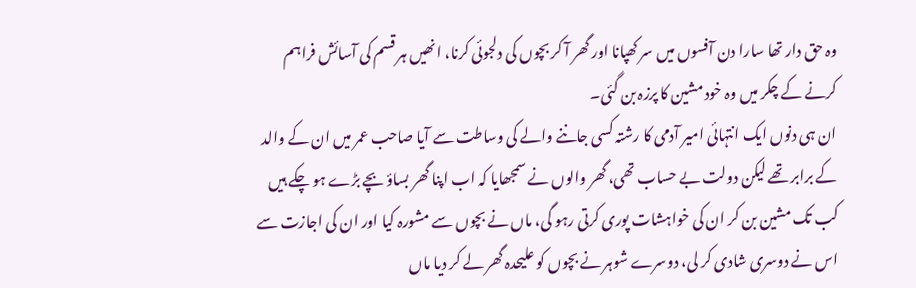وہ حق دار تھا سارا دن آفسوں میں سر کھپانا اور گھر آ کر بچوں کی دلجوئی کرنا، انھیں ہر قسم کی آسائش فراہم کرنے کے چکر میں وہ خود مشین کا پرزہ بن گئی۔
ان ہی دنوں ایک انتہائی امیر آدمی کا رشتہ کسی جاننے والے کی وساطت سے آیا صاحب عمر میں ان کے والد کے برابر تھے لیکن دولت بے حساب تھی، گھر والوں نے سمجھایا کہ اب اپنا گھر بساؤ بچے بڑے ہو چکے ہیں کب تک مشین بن کر ان کی خواہشات پوری کرتی رہو گی، ماں نے بچوں سے مشورہ کیا اور ان کی اجازت سے اس نے دوسری شادی کر لی، دوسرے شوہر نے بچوں کو علیحدہ گھر لے کر دیا ماں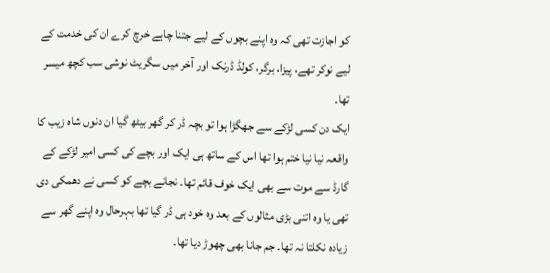کو اجازت تھی کہ وہ اپنے بچوں کے لیے جتنا چاہے خرچ کرے ان کی خدمت کے لیے نوکر تھے، پیزا، برگر، کولڈ ڈرنک اور آخر میں سگریٹ نوشی سب کچھ میسر تھا۔
ایک دن کسی لڑکے سے جھگڑا ہوا تو بچہ ڈر کر گھر بیٹھ گیا ان دنوں شاہ زیب کا واقعہ نیا نیا ختم ہوا تھا اس کے ساتھ ہی ایک اور بچے کی کسی امیر لڑکے کے گارڈ سے موت سے بھی ایک خوف قائم تھا۔ نجانے بچے کو کسی نے دھمکی دی تھی یا وہ اتنی بڑی مثالوں کے بعد وہ خود ہی ڈر گیا تھا بہرحال وہ اپنے گھر سے زیادہ نکلتا نہ تھا۔ جم جانا بھی چھوڑ دیا تھا۔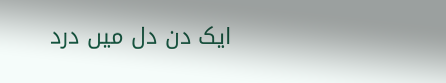ایک دن دل میں درد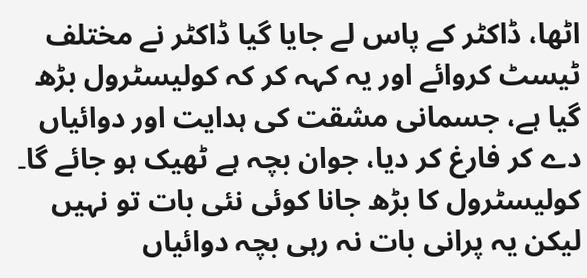اٹھا، ڈاکٹر کے پاس لے جایا گیا ڈاکٹر نے مختلف ٹیسٹ کروائے اور یہ کہہ کر کہ کولیسٹرول بڑھ گیا ہے، جسمانی مشقت کی ہدایت اور دوائیاں دے کر فارغ کر دیا، جوان بچہ ہے ٹھیک ہو جائے گا۔
کولیسٹرول کا بڑھ جانا کوئی نئی بات تو نہیں لیکن یہ پرانی بات نہ رہی بچہ دوائیاں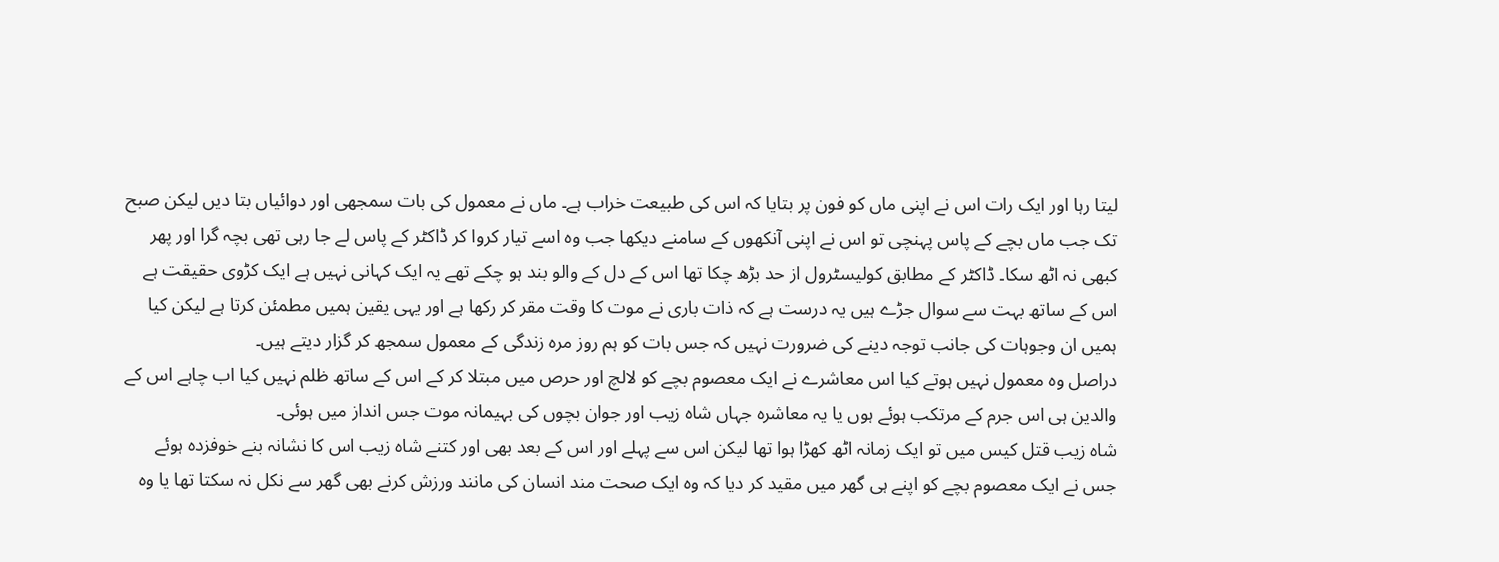لیتا رہا اور ایک رات اس نے اپنی ماں کو فون پر بتایا کہ اس کی طبیعت خراب ہے۔ ماں نے معمول کی بات سمجھی اور دوائیاں بتا دیں لیکن صبح تک جب ماں بچے کے پاس پہنچی تو اس نے اپنی آنکھوں کے سامنے دیکھا جب وہ اسے تیار کروا کر ڈاکٹر کے پاس لے جا رہی تھی بچہ گرا اور پھر کبھی نہ اٹھ سکا۔ ڈاکٹر کے مطابق کولیسٹرول از حد بڑھ چکا تھا اس کے دل کے والو بند ہو چکے تھے یہ ایک کہانی نہیں ہے ایک کڑوی حقیقت ہے اس کے ساتھ بہت سے سوال جڑے ہیں یہ درست ہے کہ ذات باری نے موت کا وقت مقر کر رکھا ہے اور یہی یقین ہمیں مطمئن کرتا ہے لیکن کیا ہمیں ان وجوہات کی جانب توجہ دینے کی ضرورت نہیں کہ جس بات کو ہم روز مرہ زندگی کے معمول سمجھ کر گزار دیتے ہیں۔
دراصل وہ معمول نہیں ہوتے کیا اس معاشرے نے ایک معصوم بچے کو لالچ اور حرص میں مبتلا کر کے اس کے ساتھ ظلم نہیں کیا اب چاہے اس کے والدین ہی اس جرم کے مرتکب ہوئے ہوں یا یہ معاشرہ جہاں شاہ زیب اور جوان بچوں کی بہیمانہ موت جس انداز میں ہوئی۔
شاہ زیب قتل کیس میں تو ایک زمانہ اٹھ کھڑا ہوا تھا لیکن اس سے پہلے اور اس کے بعد بھی اور کتنے شاہ زیب اس کا نشانہ بنے خوفزدہ ہوئے جس نے ایک معصوم بچے کو اپنے ہی گھر میں مقید کر دیا کہ وہ ایک صحت مند انسان کی مانند ورزش کرنے بھی گھر سے نکل نہ سکتا تھا یا وہ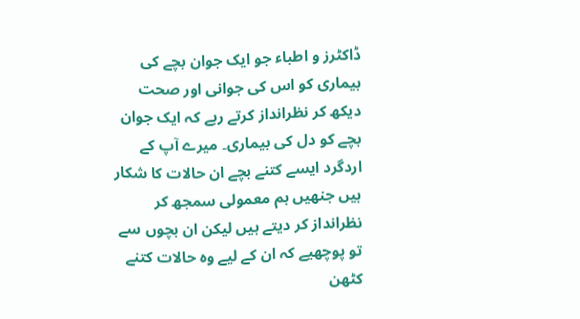ڈاکٹرز و اطباء جو ایک جوان بچے کی بیماری کو اس کی جوانی اور صحت دیکھ کر نظرانداز کرتے رہے کہ ایک جوان بچے کو دل کی بیماری۔ میرے آپ کے اردگرد ایسے کتنے بچے ان حالات کا شکار ہیں جنھیں ہم معمولی سمجھ کر نظرانداز کر دیتے ہیں لیکن ان بچوں سے تو پوچھیے کہ ان کے لیے وہ حالات کتنے کٹھن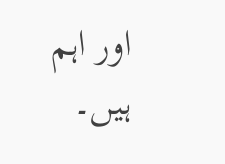اور اہم ہیں۔